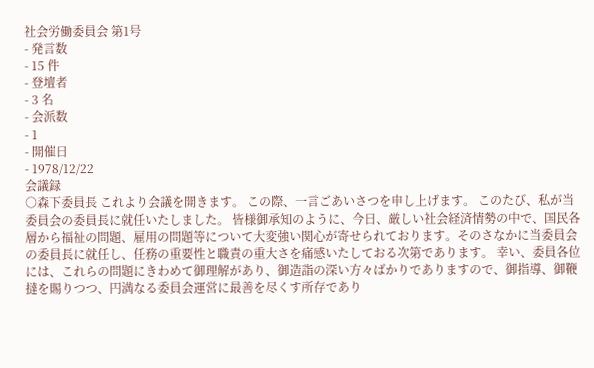社会労働委員会 第1号
- 発言数
- 15 件
- 登壇者
- 3 名
- 会派数
- 1
- 開催日
- 1978/12/22
会議録
○森下委員長 これより会議を開きます。 この際、一言ごあいさつを申し上げます。 このたび、私が当委員会の委員長に就任いたしました。 皆様御承知のように、今日、厳しい社会経済情勢の中で、国民各層から福祉の問題、雇用の問題等について大変強い関心が寄せられております。そのさなかに当委員会の委員長に就任し、任務の重要性と職責の重大さを痛感いたしておる次第であります。 幸い、委員各位には、これらの問題にきわめて御理解があり、御造詣の深い方々ばかりでありますので、御指導、御鞭撻を賜りつつ、円満なる委員会運営に最善を尽くす所存であり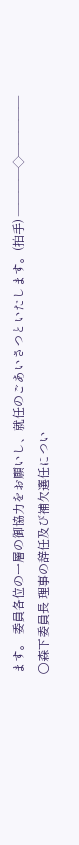ます。 委員各位の一層の御協力をお願いし、就任のごあいさつといたします。(拍手) ————◇—————
○森下委員長 理事の辞任及び補欠選任につい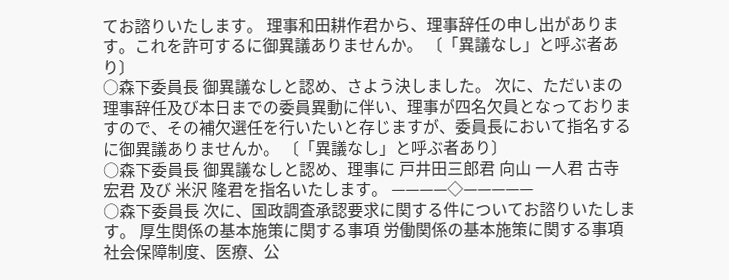てお諮りいたします。 理事和田耕作君から、理事辞任の申し出があります。これを許可するに御異議ありませんか。 〔「異議なし」と呼ぶ者あり〕
○森下委員長 御異議なしと認め、さよう決しました。 次に、ただいまの理事辞任及び本日までの委員異動に伴い、理事が四名欠員となっておりますので、その補欠選任を行いたいと存じますが、委員長において指名するに御異議ありませんか。 〔「異議なし」と呼ぶ者あり〕
○森下委員長 御異議なしと認め、理事に 戸井田三郎君 向山 一人君 古寺 宏君 及び 米沢 隆君を指名いたします。 ————◇—————
○森下委員長 次に、国政調査承認要求に関する件についてお諮りいたします。 厚生関係の基本施策に関する事項 労働関係の基本施策に関する事項 社会保障制度、医療、公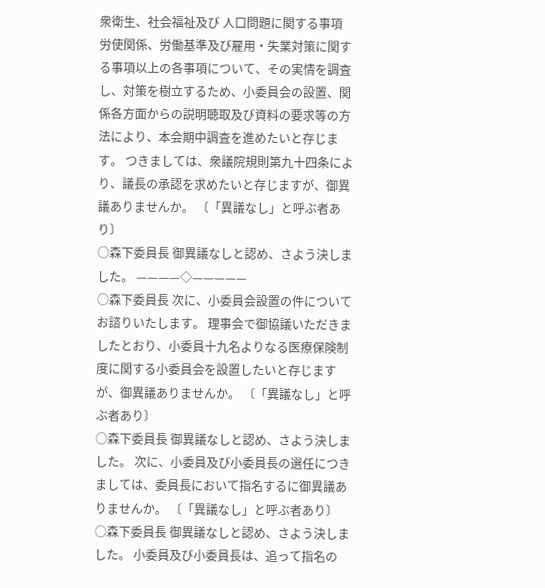衆衛生、社会福祉及び 人口問題に関する事項 労使関係、労働基準及び雇用・失業対策に関す る事項以上の各事項について、その実情を調査し、対策を樹立するため、小委員会の設置、関係各方面からの説明聴取及び資料の要求等の方法により、本会期中調査を進めたいと存じます。 つきましては、衆議院規則第九十四条により、議長の承認を求めたいと存じますが、御異議ありませんか。 〔「異議なし」と呼ぶ者あり〕
○森下委員長 御異議なしと認め、さよう決しました。 ————◇—————
○森下委員長 次に、小委員会設置の件についてお諮りいたします。 理事会で御協議いただきましたとおり、小委員十九名よりなる医療保険制度に関する小委員会を設置したいと存じますが、御異議ありませんか。 〔「異議なし」と呼ぶ者あり〕
○森下委員長 御異議なしと認め、さよう決しました。 次に、小委員及び小委員長の選任につきましては、委員長において指名するに御異議ありませんか。 〔「異議なし」と呼ぶ者あり〕
○森下委員長 御異議なしと認め、さよう決しました。 小委員及び小委員長は、追って指名の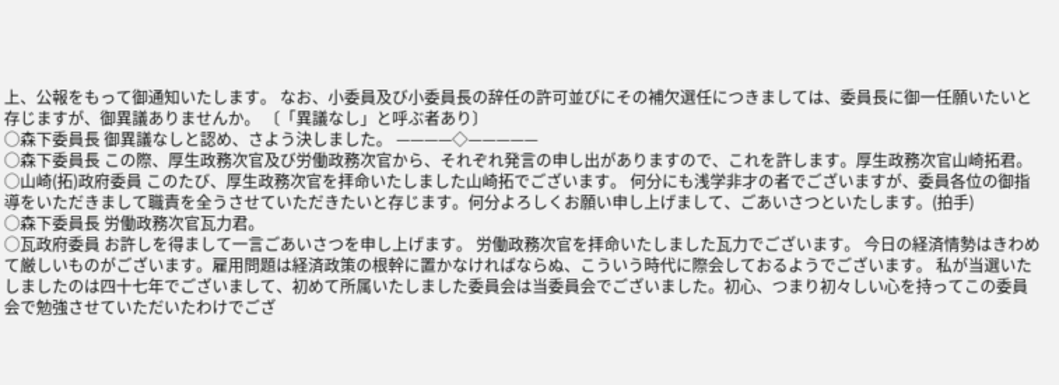上、公報をもって御通知いたします。 なお、小委員及び小委員長の辞任の許可並びにその補欠選任につきましては、委員長に御一任願いたいと存じますが、御異議ありませんか。 〔「異議なし」と呼ぶ者あり〕
○森下委員長 御異議なしと認め、さよう決しました。 ————◇—————
○森下委員長 この際、厚生政務次官及び労働政務次官から、それぞれ発言の申し出がありますので、これを許します。厚生政務次官山崎拓君。
○山崎(拓)政府委員 このたび、厚生政務次官を拝命いたしました山崎拓でございます。 何分にも浅学非才の者でございますが、委員各位の御指導をいただきまして職責を全うさせていただきたいと存じます。何分よろしくお願い申し上げまして、ごあいさつといたします。(拍手)
○森下委員長 労働政務次官瓦力君。
○瓦政府委員 お許しを得まして一言ごあいさつを申し上げます。 労働政務次官を拝命いたしました瓦力でございます。 今日の経済情勢はきわめて厳しいものがございます。雇用問題は経済政策の根幹に置かなければならぬ、こういう時代に際会しておるようでございます。 私が当選いたしましたのは四十七年でございまして、初めて所属いたしました委員会は当委員会でございました。初心、つまり初々しい心を持ってこの委員会で勉強させていただいたわけでござ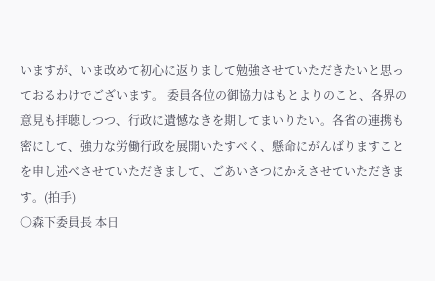いますが、いま改めて初心に返りまして勉強させていただきたいと思っておるわけでございます。 委員各位の御協力はもとよりのこと、各界の意見も拝聴しつつ、行政に遺憾なきを期してまいりたい。各省の連携も密にして、強力な労働行政を展開いたすべく、懸命にがんばりますことを申し述べさせていただきまして、ごあいさつにかえさせていただきます。(拍手)
○森下委員長 本日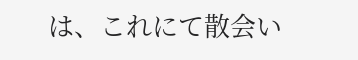は、これにて散会い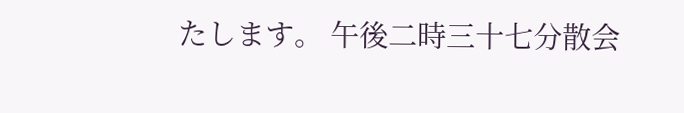たします。 午後二時三十七分散会